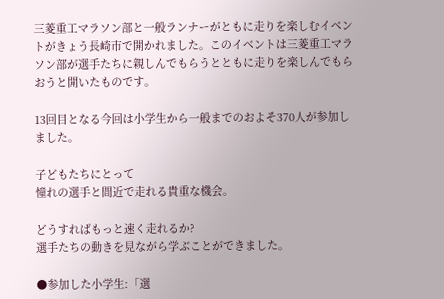三菱重工マラソン部と一般ランナーがともに走りを楽しむイベントがきょう長崎市で開かれました。このイベントは三菱重工マラソン部が選手たちに親しんでもらうとともに走りを楽しんでもらおうと開いたものです。

13回目となる今回は小学生から一般までのおよそ370人が参加しました。

子どもたちにとって
憧れの選手と間近で走れる貴重な機会。

どうすればもっと速く走れるか?
選手たちの動きを見ながら学ぶことができました。

●参加した小学生:「選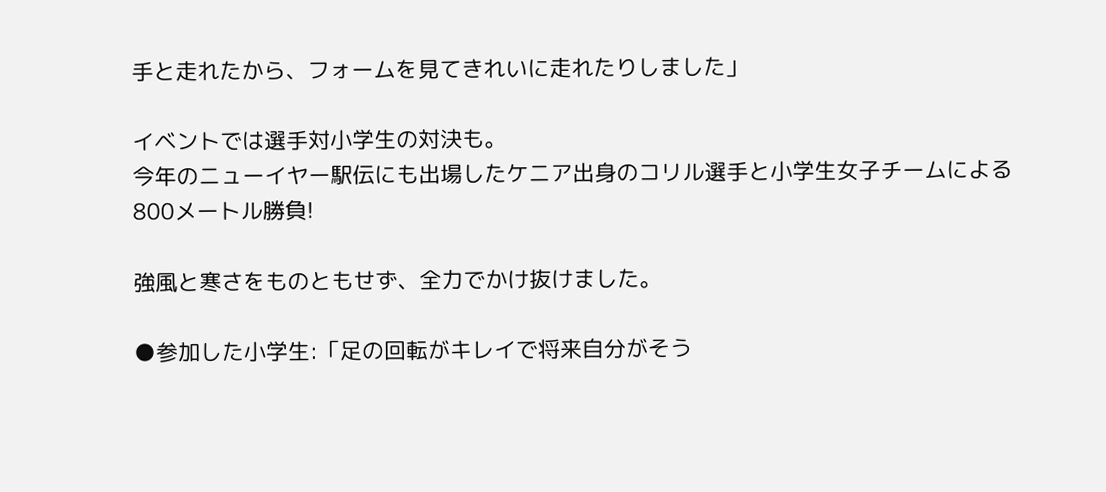手と走れたから、フォームを見てきれいに走れたりしました」

イベントでは選手対小学生の対決も。
今年のニューイヤー駅伝にも出場したケニア出身のコリル選手と小学生女子チームによる800メートル勝負!

強風と寒さをものともせず、全力でかけ抜けました。

●参加した小学生:「足の回転がキレイで将来自分がそう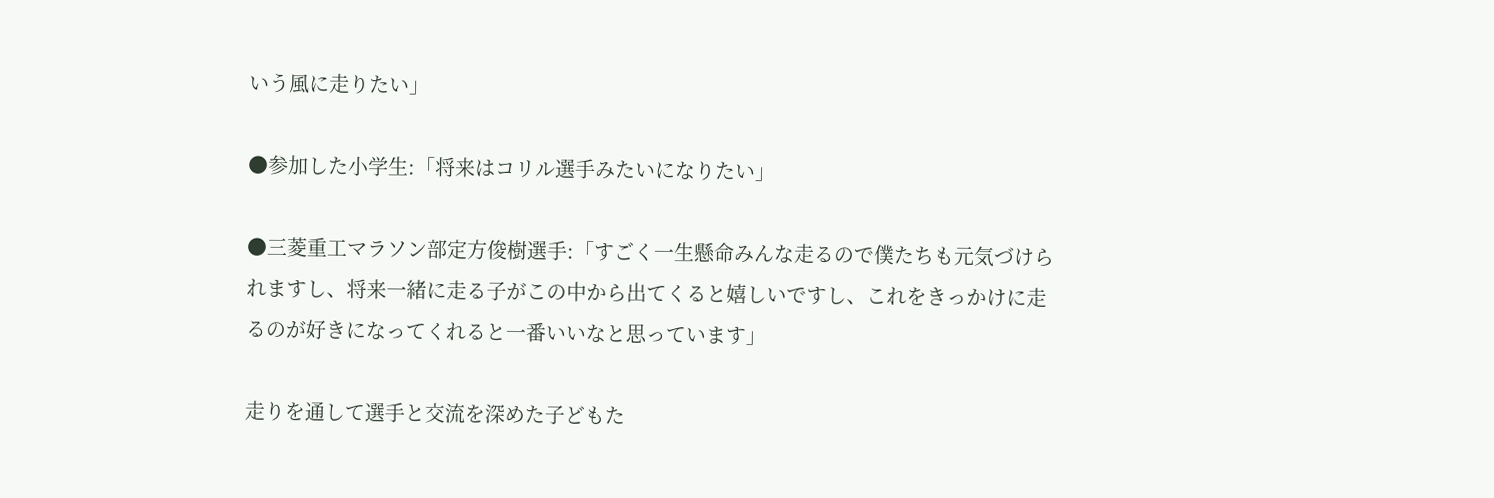いう風に走りたい」

●参加した小学生:「将来はコリル選手みたいになりたい」

●三菱重工マラソン部定方俊樹選手:「すごく一生懸命みんな走るので僕たちも元気づけられますし、将来一緒に走る子がこの中から出てくると嬉しいですし、これをきっかけに走るのが好きになってくれると一番いいなと思っています」

走りを通して選手と交流を深めた子どもた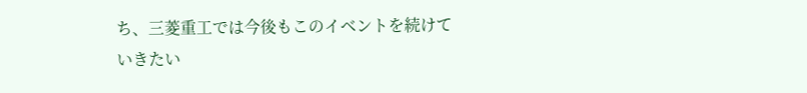ち、三菱重工では今後もこのイベントを続けていきたい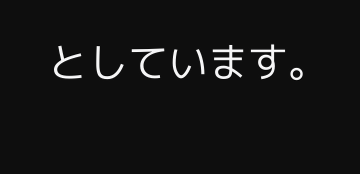としています。